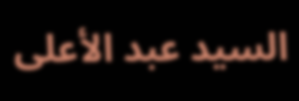السيد عبد الأعلى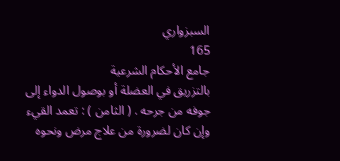السبزواري
165
جامع الأحكام الشرعية
بالتزريق في العضلة أو بوصول الدواء إلى جوفه من جرحه . ( الثامن ) : تعمد القيء وإن كان لضرورة من علاج مرض ونحوه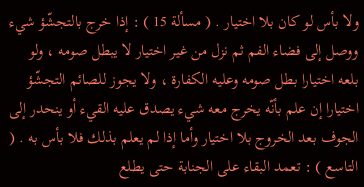ولا بأس لو كان بلا اختيار . ( مسألة 15 ) : إذا خرج بالتجشّؤ شيء ووصل إلى فضاء الفم ثم نزل من غير اختيار لا يبطل صومه ، ولو بلعه اختيارا بطل صومه وعليه الكفارة ، ولا يجوز للصائم التجشّؤ اختيارا إن علم بأنّه يخرج معه شيء يصدق عليه القيء أو ينحدر إلى الجوف بعد الخروج بلا اختيار وأما إذا لم يعلم بذلك فلا بأس به . ( التاسع ) : تعمد البقاء على الجنابة حتى يطلع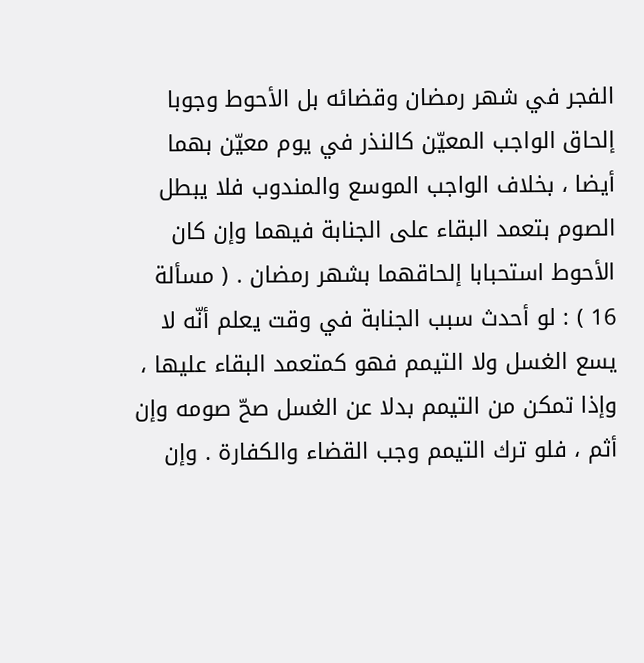الفجر في شهر رمضان وقضائه بل الأحوط وجوبا إلحاق الواجب المعيّن كالنذر في يوم معيّن بهما أيضا ، بخلاف الواجب الموسع والمندوب فلا يبطل الصوم بتعمد البقاء على الجنابة فيهما وإن كان الأحوط استحبابا إلحاقهما بشهر رمضان . ( مسألة 16 ) : لو أحدث سبب الجنابة في وقت يعلم أنّه لا يسع الغسل ولا التيمم فهو كمتعمد البقاء عليها ، وإذا تمكن من التيمم بدلا عن الغسل صحّ صومه وإن أثم ، فلو ترك التيمم وجب القضاء والكفارة . وإن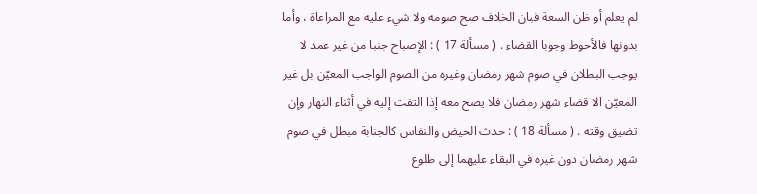لم يعلم أو ظن السعة فبان الخلاف صح صومه ولا شيء عليه مع المراعاة ، وأما بدونها فالأحوط وجوبا القضاء . ( مسألة 17 ) : الإصباح جنبا من غير عمد لا يوجب البطلان في صوم شهر رمضان وغيره من الصوم الواجب المعيّن بل غير المعيّن الا قضاء شهر رمضان فلا يصح معه إذا التفت إليه في أثناء النهار وإن تضيق وقته . ( مسألة 18 ) : حدث الحيض والنفاس كالجنابة مبطل في صوم شهر رمضان دون غيره في البقاء عليهما إلى طلوع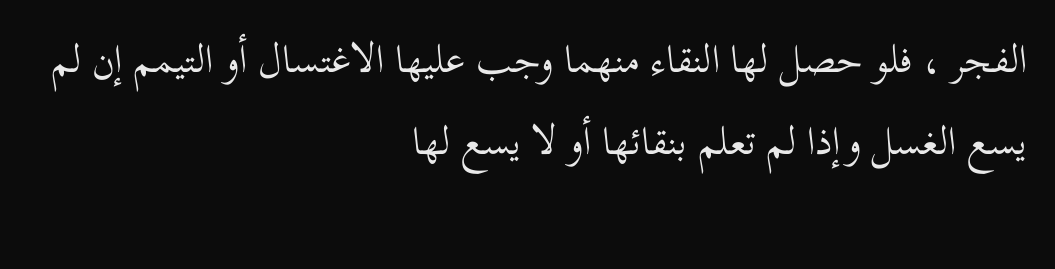الفجر ، فلو حصل لها النقاء منهما وجب عليها الاغتسال أو التيمم إن لم يسع الغسل وإذا لم تعلم بنقائها أو لا يسع لها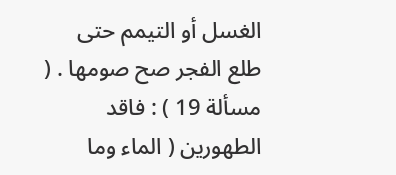الغسل أو التيمم حتى طلع الفجر صح صومها . ( مسألة 19 ) : فاقد الطهورين ( الماء وما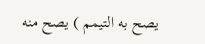يصح به التيمم ) يصح منه